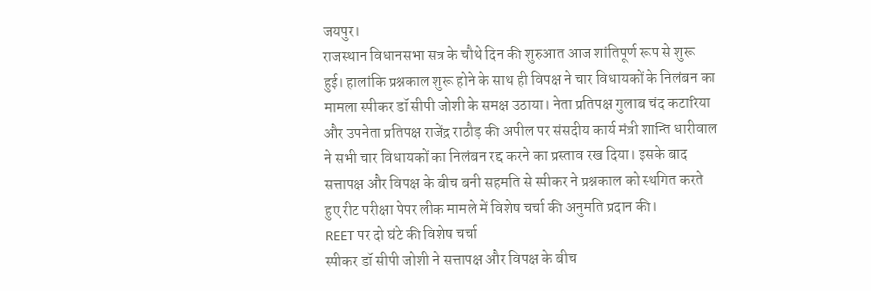जयपुर।
राजस्थान विधानसभा सत्र के चौथे दिन की शुरुआत आज शांतिपूर्ण रूप से शुरू हुई। हालांकि प्रश्नकाल शुरू होने के साथ ही विपक्ष ने चार विधायकों के निलंबन का मामला स्पीकर डॉ सीपी जोशी के समक्ष उठाया। नेता प्रतिपक्ष गुलाब चंद कटारिया और उपनेता प्रतिपक्ष राजेंद्र राठौड़ की अपील पर संसदीय कार्य मंत्री शान्ति धारीवाल ने सभी चार विधायकों का निलंबन रद्द करने का प्रस्ताव रख दिया। इसके बाद सत्तापक्ष और विपक्ष के बीच बनी सहमति से स्पीकर ने प्रश्नकाल को स्थगित करते हुए रीट परीक्षा पेपर लीक मामले में विशेष चर्चा की अनुमति प्रदान की।
REET पर दो घंटे की विशेष चर्चा
स्पीकर डॉ सीपी जोशी ने सत्तापक्ष और विपक्ष के बीच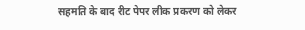सहमति के बाद रीट पेपर लीक प्रकरण को लेकर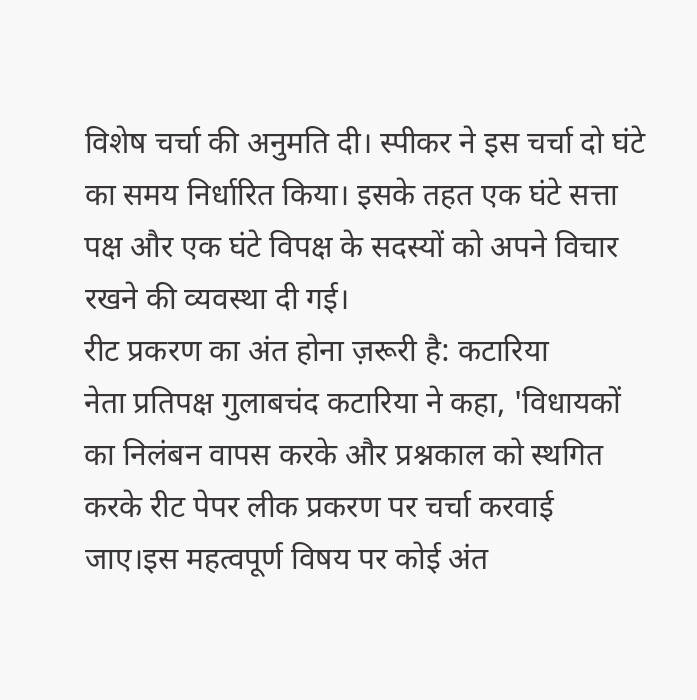विशेष चर्चा की अनुमति दी। स्पीकर ने इस चर्चा दो घंटे का समय निर्धारित किया। इसके तहत एक घंटे सत्ता पक्ष और एक घंटे विपक्ष के सदस्यों को अपने विचार रखने की व्यवस्था दी गई।
रीट प्रकरण का अंत होना ज़रूरी है: कटारिया
नेता प्रतिपक्ष गुलाबचंद कटारिया ने कहा, 'विधायकों का निलंबन वापस करके और प्रश्नकाल को स्थगित करके रीट पेपर लीक प्रकरण पर चर्चा करवाई जाए।इस महत्वपूर्ण विषय पर कोई अंत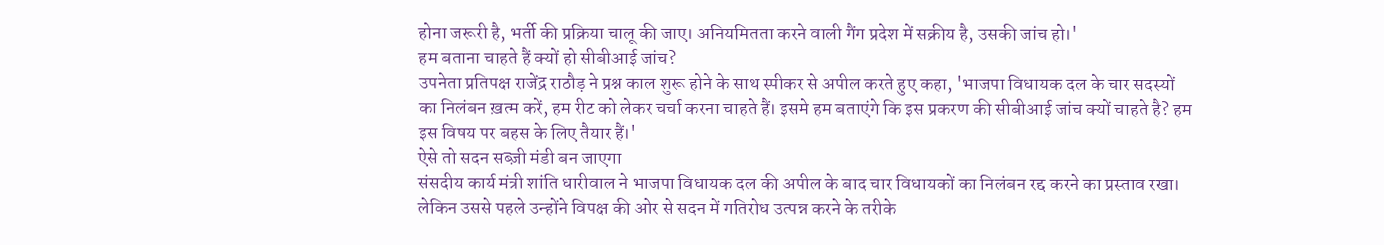होना जरूरी है, भर्ती की प्रक्रिया चालू की जाए। अनियमितता करने वाली गैंग प्रदेश में सक्रीय है, उसकी जांच हो।'
हम बताना चाहते हैं क्यों हो सीबीआई जांच?
उपनेता प्रतिपक्ष राजेंद्र राठौड़ ने प्रश्न काल शुरू होने के साथ स्पीकर से अपील करते हुए कहा, 'भाजपा विधायक दल के चार सदस्यों का निलंबन ख़त्म करें, हम रीट को लेकर चर्चा करना चाहते हैं। इसमे हम बताएंगे कि इस प्रकरण की सीबीआई जांच क्यों चाहते है? हम इस विषय पर बहस के लिए तैयार हैं।'
ऐसे तो सदन सब्ज़ी मंडी बन जाएगा
संसदीय कार्य मंत्री शांति धारीवाल ने भाजपा विधायक दल की अपील के बाद चार विधायकों का निलंबन रद्द करने का प्रस्ताव रखा। लेकिन उससे पहले उन्होंने विपक्ष की ओर से सदन में गतिरोध उत्पन्न करने के तरीके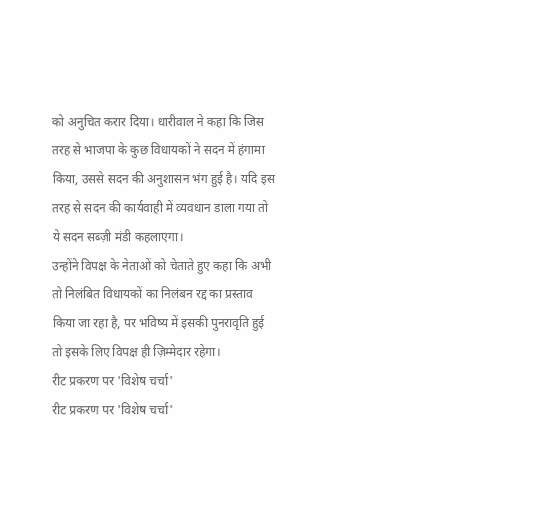को अनुचित करार दिया। धारीवाल ने कहा कि जिस तरह से भाजपा के कुछ विधायकों ने सदन में हंगामा किया, उससे सदन की अनुशासन भंग हुई है। यदि इस तरह से सदन की कार्यवाही में व्यवधान डाला गया तो ये सदन सब्ज़ी मंडी कहलाएगा।
उन्होंने विपक्ष के नेताओं को चेताते हुए कहा कि अभी तो निलंबित विधायकों का निलंबन रद्द का प्रस्ताव किया जा रहा है, पर भविष्य में इसकी पुनरावृति हुई तो इसके लिए विपक्ष ही ज़िम्मेदार रहेगा।
रीट प्रकरण पर 'विशेष चर्चा'
रीट प्रकरण पर 'विशेष चर्चा'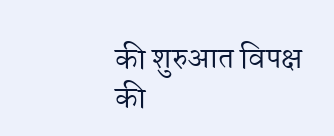की शुरुआत विपक्ष की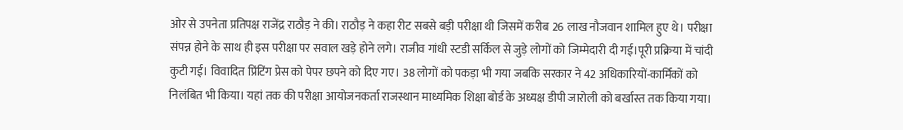ओर से उपनेता प्रतिपक्ष राजेंद्र राठौड़ ने की। राठौड़ ने कहा रीट सबसे बड़ी परीक्षा थी जिसमें करीब 26 लाख नौजवान शामिल हुए थे। परीक्षा संपन्न होने के साथ ही इस परीक्षा पर सवाल खड़े होने लगे। राजीव गांधी स्टडी सर्किल से जुड़े लोगों को जिम्मेदारी दी गई।पूरी प्रक्रिया में चांदी कुटी गई। विवादित प्रिंटिंग प्रेस को पेपर छपने को दिए गए। 38 लोगों को पकड़ा भी गया जबकि सरकार ने 42 अधिकारियों-कार्मिकों को निलंबित भी किया। यहां तक की परीक्षा आयोजनकर्ता राजस्थान माध्यमिक शिक्षा बोर्ड के अध्यक्ष डीपी जारोली को बर्खास्त तक किया गया।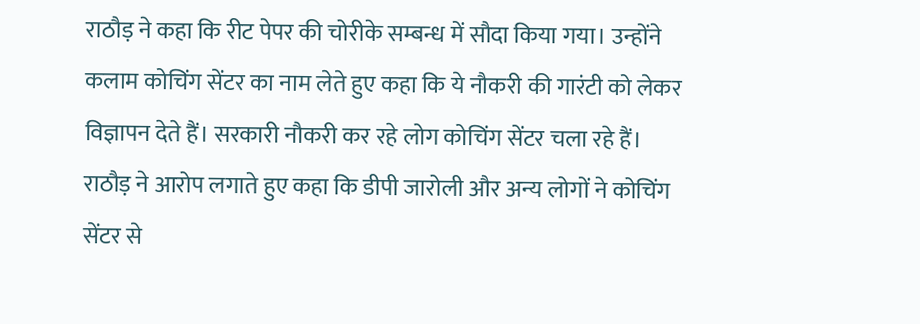राठौड़ ने कहा कि रीट पेपर की चोरीके सम्बन्ध में सौदा किया गया। उन्होंने कलाम कोचिंग सेंटर का नाम लेते हुए कहा कि ये नौकरी की गारंटी को लेकर विज्ञापन देते हैं। सरकारी नौकरी कर रहे लोग कोचिंग सेंटर चला रहे हैं। राठौड़ ने आरोप लगाते हुए कहा कि डीपी जारोली और अन्य लोगों ने कोचिंग सेंटर से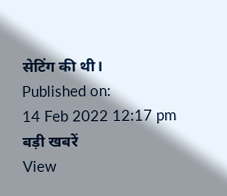सेटिंग की थी।
Published on:
14 Feb 2022 12:17 pm
बड़ी खबरें
View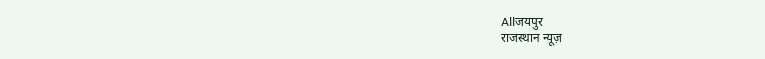Allजयपुर
राजस्थान न्यूज़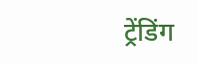ट्रेंडिंग